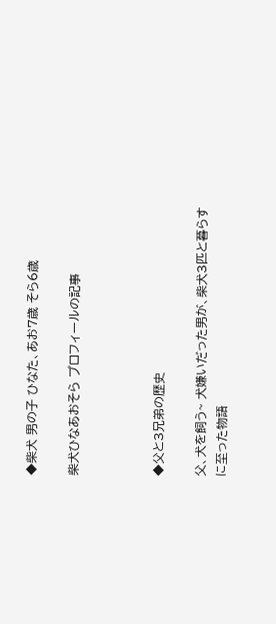◆柴犬 男の子 ひなた、あお7歳 そら6歳

柴犬ひなあおそら プロフィールの記事



◆父と3兄弟の歴史

父、犬を飼う~ 犬嫌いだった男が、柴犬3匹と暮らすに至った物語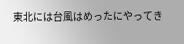東北には台風はめったにやってき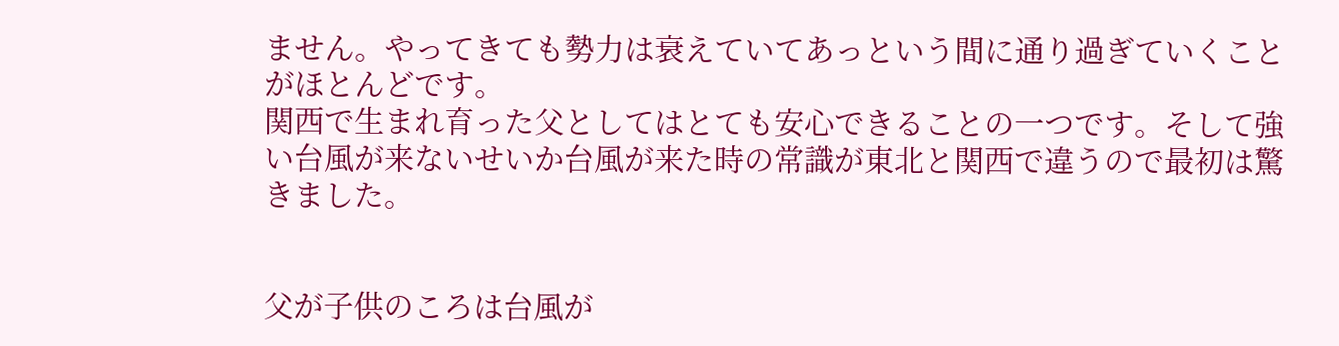ません。やってきても勢力は衰えていてあっという間に通り過ぎていくことがほとんどです。
関西で生まれ育った父としてはとても安心できることの一つです。そして強い台風が来ないせいか台風が来た時の常識が東北と関西で違うので最初は驚きました。


父が子供のころは台風が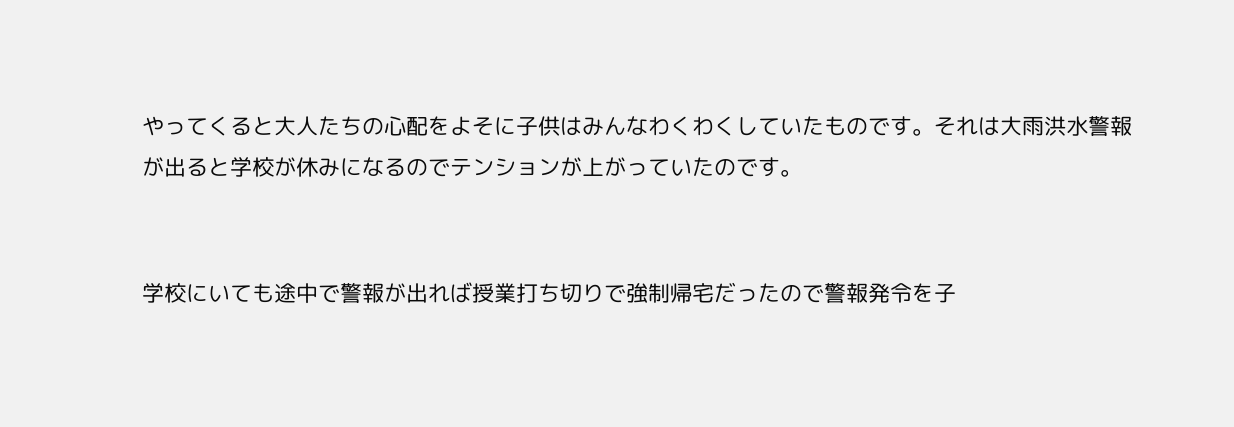やってくると大人たちの心配をよそに子供はみんなわくわくしていたものです。それは大雨洪水警報が出ると学校が休みになるのでテンションが上がっていたのです。


学校にいても途中で警報が出れば授業打ち切りで強制帰宅だったので警報発令を子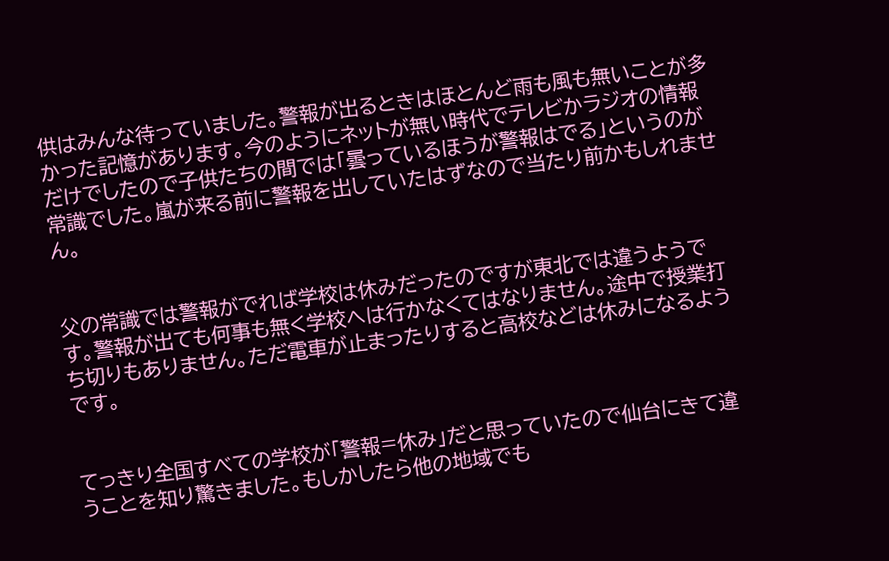供はみんな待っていました。警報が出るときはほとんど雨も風も無いことが多かった記憶があります。今のようにネットが無い時代でテレビかラジオの情報だけでしたので子供たちの間では「曇っているほうが警報はでる」というのが常識でした。嵐が来る前に警報を出していたはずなので当たり前かもしれません。


父の常識では警報がでれば学校は休みだったのですが東北では違うようです。警報が出ても何事も無く学校へは行かなくてはなりません。途中で授業打ち切りもありません。ただ電車が止まったりすると高校などは休みになるようです。


てっきり全国すべての学校が「警報=休み」だと思っていたので仙台にきて違うことを知り驚きました。もしかしたら他の地域でも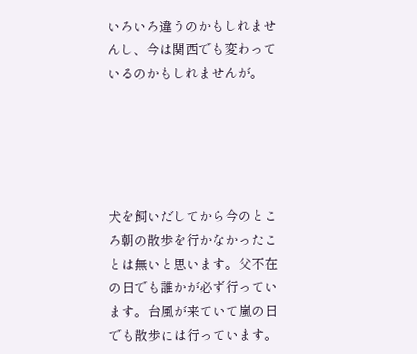いろいろ違うのかもしれませんし、今は関西でも変わっているのかもしれませんが。





犬を飼いだしてから今のところ朝の散歩を行かなかったことは無いと思います。父不在の日でも誰かが必ず行っています。台風が来ていて嵐の日でも散歩には行っています。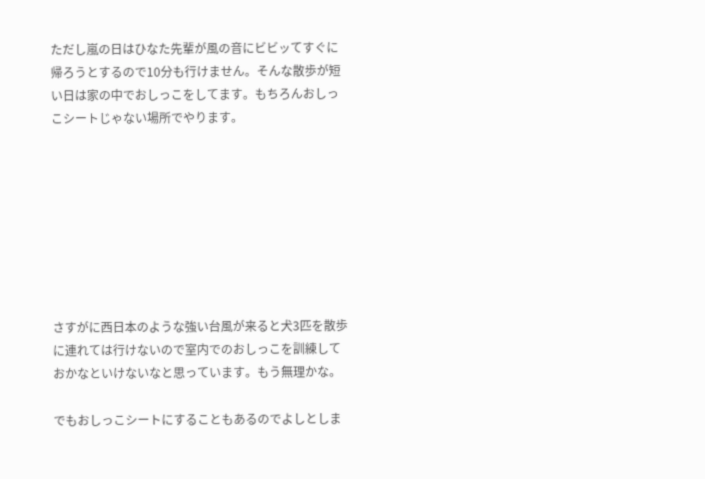ただし嵐の日はひなた先輩が風の音にビビッてすぐに帰ろうとするので10分も行けません。そんな散歩が短い日は家の中でおしっこをしてます。もちろんおしっこシートじゃない場所でやります。








さすがに西日本のような強い台風が来ると犬3匹を散歩に連れては行けないので室内でのおしっこを訓練しておかなといけないなと思っています。もう無理かな。

でもおしっこシートにすることもあるのでよしとしま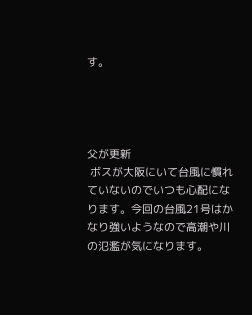す。




父が更新
 ボスが大阪にいて台風に慣れていないのでいつも心配になります。今回の台風21号はかなり強いようなので高潮や川の氾濫が気になります。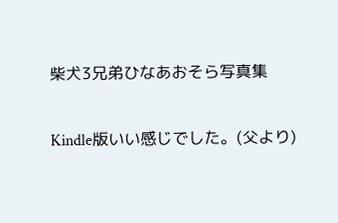柴犬3兄弟ひなあおそら写真集

Kindle版いい感じでした。(父より)